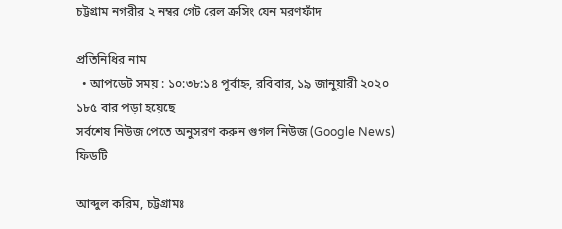চট্টগ্রাম নগরীর ২ নম্বর গেট রেল ক্রসিং যেন মরণফাঁদ

প্রতিনিধির নাম
  • আপডেট সময় : ১০:৩৮:১৪ পূর্বাহ্ন, রবিবার, ১৯ জানুয়ারী ২০২০ ১৮৫ বার পড়া হয়েছে
সর্বশেষ নিউজ পেতে অনুসরণ করুন গুগল নিউজ (Google News) ফিডটি

আব্দুল করিম, চট্টগ্রামঃ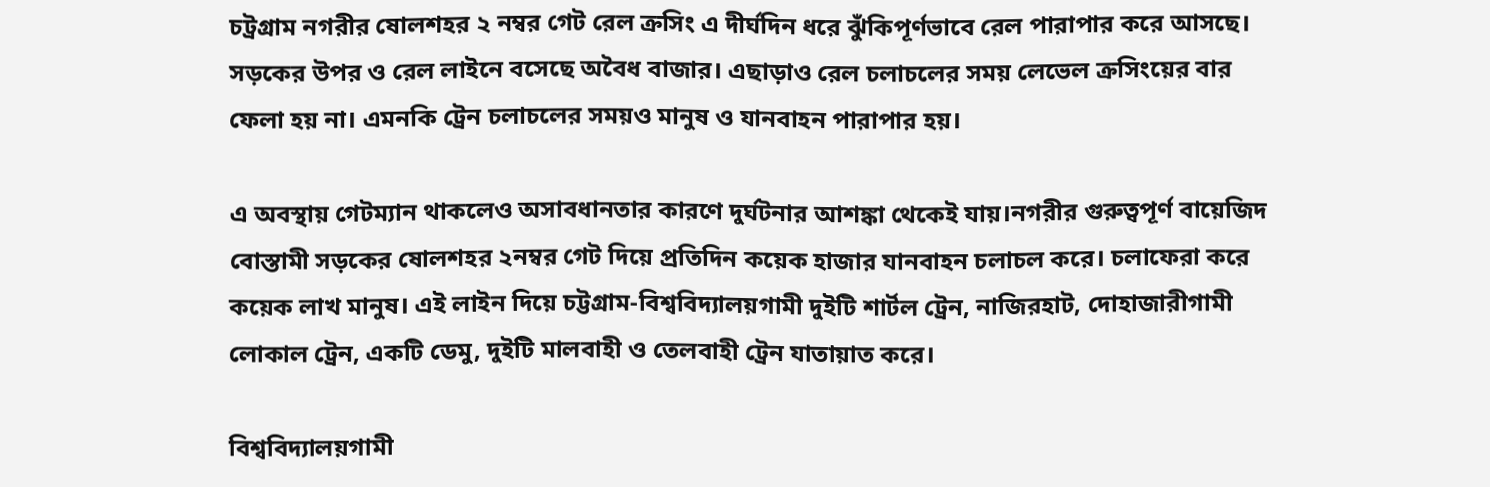চট্রগ্রাম নগরীর ষোলশহর ২ নম্বর গেট রেল ক্রসিং এ দীর্ঘদিন ধরে ঝুঁকিপূর্ণভাবে রেল পারাপার করে আসছে। সড়কের উপর ও রেল লাইনে বসেছে অবৈধ বাজার। এছাড়াও রেল চলাচলের সময় লেভেল ক্রসিংয়ের বার ফেলা হয় না। এমনকি ট্রেন চলাচলের সময়ও মানুষ ও যানবাহন পারাপার হয়।

এ অবস্থায় গেটম্যান থাকলেও অসাবধানতার কারণে দুর্ঘটনার আশঙ্কা থেকেই যায়।নগরীর গুরুত্বপূর্ণ বায়েজিদ বোস্তামী সড়কের ষোলশহর ২নম্বর গেট দিয়ে প্রতিদিন কয়েক হাজার যানবাহন চলাচল করে। চলাফেরা করে কয়েক লাখ মানুষ। এই লাইন দিয়ে চট্টগ্রাম-বিশ্ববিদ্যালয়গামী দুইটি শার্টল ট্রেন, নাজিরহাট, দোহাজারীগামী লোকাল ট্রেন, একটি ডেমু, দুইটি মালবাহী ও তেলবাহী ট্রেন যাতায়াত করে।

বিশ্ববিদ্যালয়গামী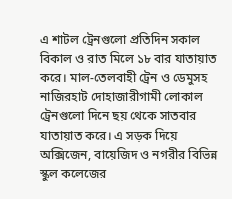এ শাটল ট্রেনগুলো প্রতিদিন সকাল বিকাল ও রাত মিলে ১৮ বার যাতায়াত করে। মাল-তেলবাহী ট্রেন ও ডেমুসহ নাজিরহাট দোহাজারীগামী লোকাল ট্রেনগুলো দিনে ছয় থেকে সাতবার যাতায়াত করে। এ সড়ক দিয়ে অক্সিজেন, বায়েজিদ ও নগরীর বিভিন্ন স্কুল কলেজের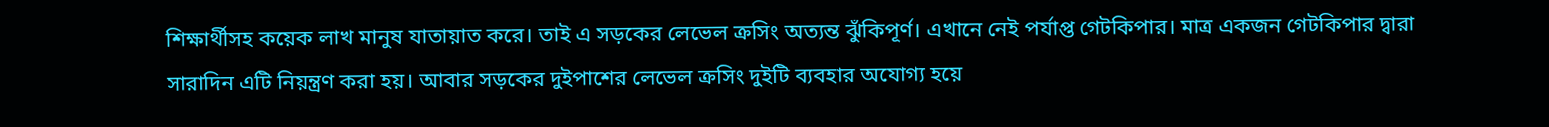শিক্ষার্থীসহ কয়েক লাখ মানুষ যাতায়াত করে। তাই এ সড়কের লেভেল ক্রসিং অত্যন্ত ঝুঁকিপূর্ণ। এখানে নেই পর্যাপ্ত গেটকিপার। মাত্র একজন গেটকিপার দ্বারা সারাদিন এটি নিয়ন্ত্রণ করা হয়। আবার সড়কের দুইপাশের লেভেল ক্রসিং দুইটি ব্যবহার অযোগ্য হয়ে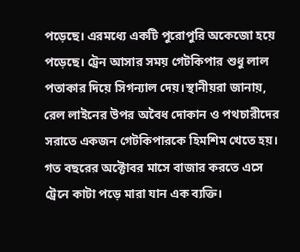পড়েছে। এরমধ্যে একটি পুরোপুরি অকেজো হয়ে পড়েছে। ট্রেন আসার সময় গেটকিপার শুধু লাল পতাকার দিয়ে সিগন্যাল দেয়।স্থানীয়রা জানায়, রেল লাইনের উপর অবৈধ দোকান ও পথচারীদের সরাতে একজন গেটকিপারকে হিমশিম খেতে হয়। গত বছরের অক্টোবর মাসে বাজার করতে এসে ট্রেনে কাটা পড়ে মারা যান এক ব্যক্তি।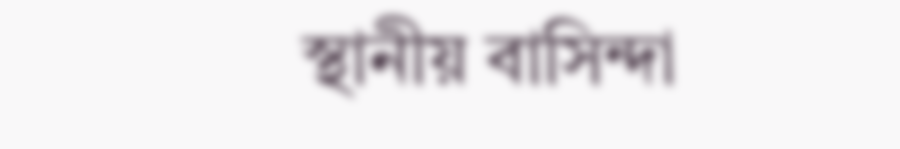স্থানীয় বাসিন্দা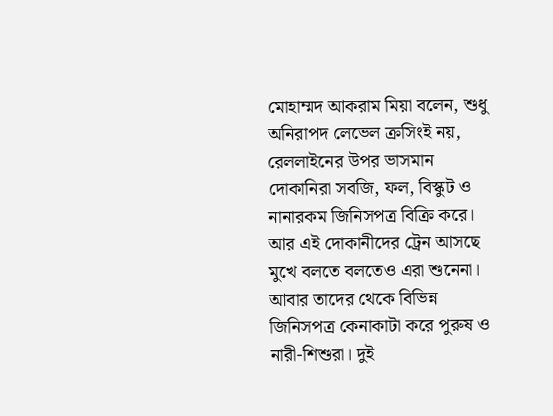মোহাম্মদ আকরাম মিয়া বলেন, শুধু অনিরাপদ লেভেল ক্রসিংই নয়, রেললাইনের উপর ভাসমান দোকানিরা সবজি, ফল, বিস্কুট ও নানারকম জিনিসপত্র বিক্রি করে। আর এই দোকানীদের ট্রেন আসছে মুখে বলতে বলতেও এরা শুনেনা। আবার তাদের থেকে বিভিন্ন জিনিসপত্র কেনাকাটা করে পুরুষ ও নারী-শিশুরা। দুই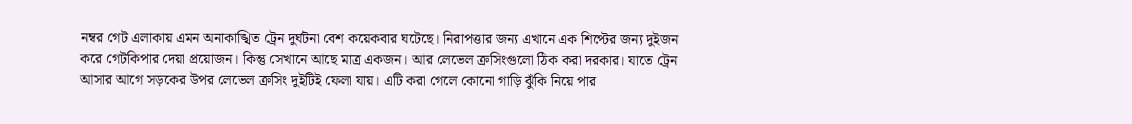নম্বর গেট এলাকায় এমন অনাকাঙ্খিত ট্রেন দুর্ঘটনা বেশ কয়েকবার ঘটেছে। নিরাপত্তার জন্য এখানে এক শিপ্টের জন্য দুইজন করে গেটকিপার দেয়া প্রয়োজন। কিন্তু সেখানে আছে মাত্র একজন। আর লেভেল ক্রসিংগুলো ঠিক করা দরকার। যাতে ট্রেন আসার আগে সড়কের উপর লেভেল ক্রসিং দুইটিই ফেলা যায়। এটি করা গেলে কোনো গাড়ি ঝুঁকি নিয়ে পার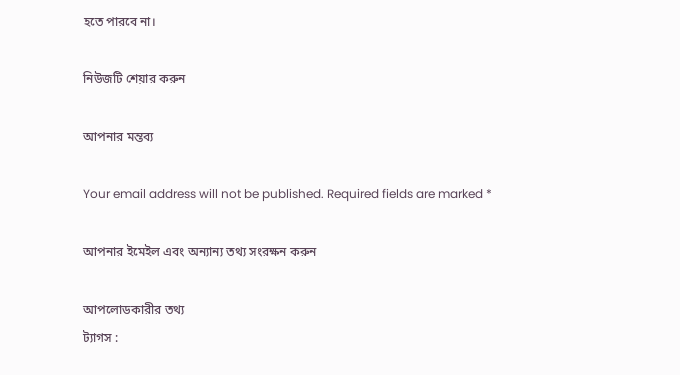হতে পারবে না।

নিউজটি শেয়ার করুন

আপনার মন্তব্য

Your email address will not be published. Required fields are marked *

আপনার ইমেইল এবং অন্যান্য তথ্য সংরক্ষন করুন

আপলোডকারীর তথ্য
ট্যাগস :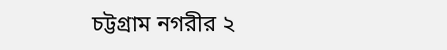চট্টগ্রাম নগরীর ২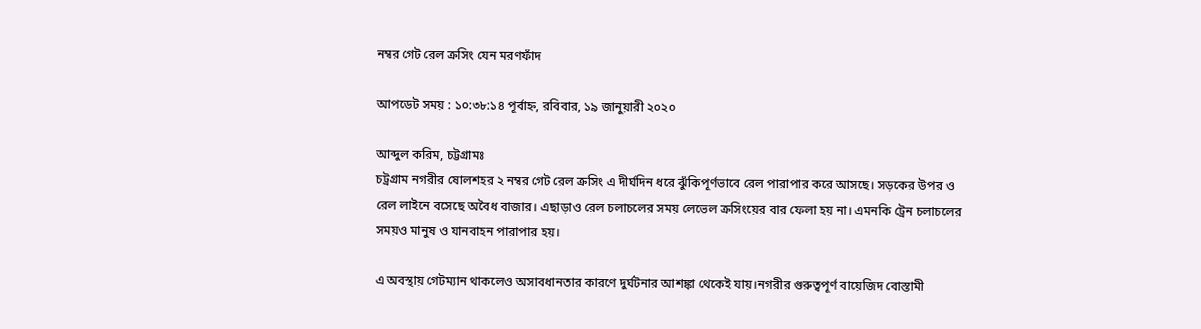নম্বর গেট রেল ক্রসিং যেন মরণফাঁদ

আপডেট সময় : ১০:৩৮:১৪ পূর্বাহ্ন, রবিবার, ১৯ জানুয়ারী ২০২০

আব্দুল করিম, চট্টগ্রামঃ
চট্রগ্রাম নগরীর ষোলশহর ২ নম্বর গেট রেল ক্রসিং এ দীর্ঘদিন ধরে ঝুঁকিপূর্ণভাবে রেল পারাপার করে আসছে। সড়কের উপর ও রেল লাইনে বসেছে অবৈধ বাজার। এছাড়াও রেল চলাচলের সময় লেভেল ক্রসিংয়ের বার ফেলা হয় না। এমনকি ট্রেন চলাচলের সময়ও মানুষ ও যানবাহন পারাপার হয়।

এ অবস্থায় গেটম্যান থাকলেও অসাবধানতার কারণে দুর্ঘটনার আশঙ্কা থেকেই যায়।নগরীর গুরুত্বপূর্ণ বায়েজিদ বোস্তামী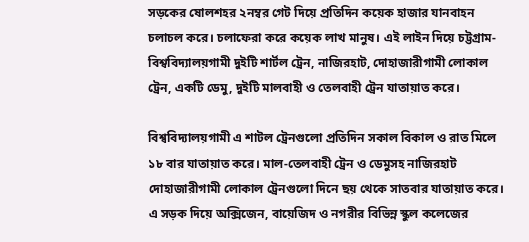সড়কের ষোলশহর ২নম্বর গেট দিয়ে প্রতিদিন কয়েক হাজার যানবাহন চলাচল করে। চলাফেরা করে কয়েক লাখ মানুষ। এই লাইন দিয়ে চট্টগ্রাম-বিশ্ববিদ্যালয়গামী দুইটি শার্টল ট্রেন, নাজিরহাট, দোহাজারীগামী লোকাল ট্রেন, একটি ডেমু, দুইটি মালবাহী ও তেলবাহী ট্রেন যাতায়াত করে।

বিশ্ববিদ্যালয়গামী এ শাটল ট্রেনগুলো প্রতিদিন সকাল বিকাল ও রাত মিলে ১৮ বার যাতায়াত করে। মাল-তেলবাহী ট্রেন ও ডেমুসহ নাজিরহাট দোহাজারীগামী লোকাল ট্রেনগুলো দিনে ছয় থেকে সাতবার যাতায়াত করে। এ সড়ক দিয়ে অক্সিজেন, বায়েজিদ ও নগরীর বিভিন্ন স্কুল কলেজের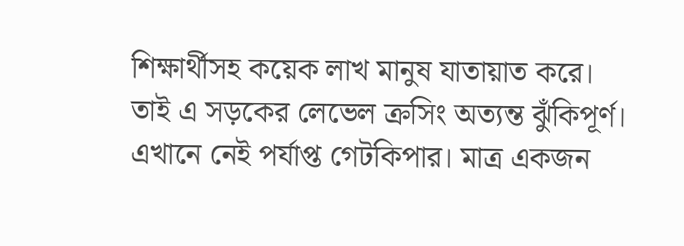শিক্ষার্থীসহ কয়েক লাখ মানুষ যাতায়াত করে। তাই এ সড়কের লেভেল ক্রসিং অত্যন্ত ঝুঁকিপূর্ণ। এখানে নেই পর্যাপ্ত গেটকিপার। মাত্র একজন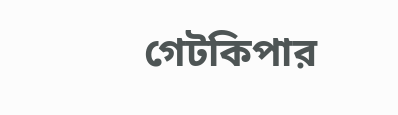গেটকিপার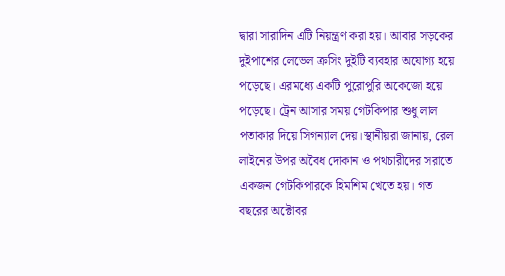দ্বারা সারাদিন এটি নিয়ন্ত্রণ করা হয়। আবার সড়কের দুইপাশের লেভেল ক্রসিং দুইটি ব্যবহার অযোগ্য হয়ে পড়েছে। এরমধ্যে একটি পুরোপুরি অকেজো হয়ে পড়েছে। ট্রেন আসার সময় গেটকিপার শুধু লাল পতাকার দিয়ে সিগন্যাল দেয়।স্থানীয়রা জানায়, রেল লাইনের উপর অবৈধ দোকান ও পথচারীদের সরাতে একজন গেটকিপারকে হিমশিম খেতে হয়। গত বছরের অক্টোবর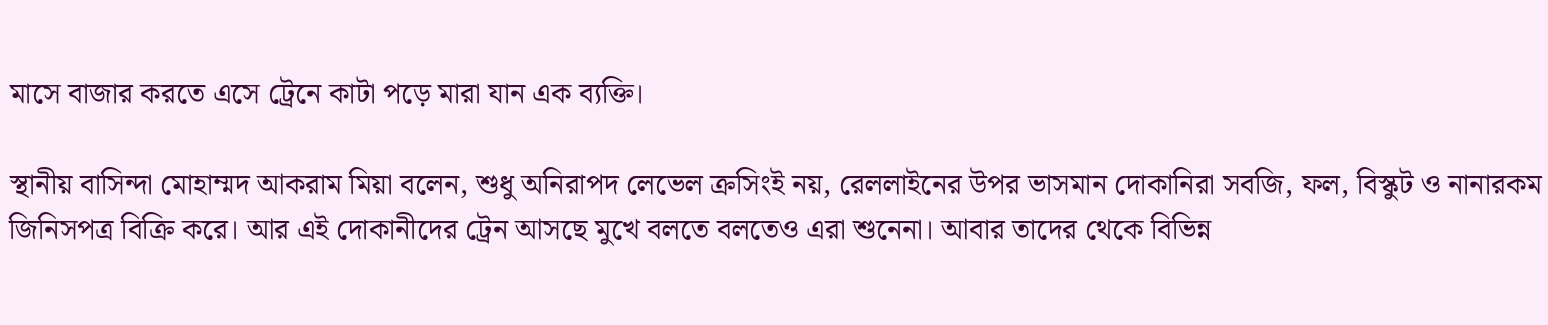মাসে বাজার করতে এসে ট্রেনে কাটা পড়ে মারা যান এক ব্যক্তি।

স্থানীয় বাসিন্দা মোহাম্মদ আকরাম মিয়া বলেন, শুধু অনিরাপদ লেভেল ক্রসিংই নয়, রেললাইনের উপর ভাসমান দোকানিরা সবজি, ফল, বিস্কুট ও নানারকম জিনিসপত্র বিক্রি করে। আর এই দোকানীদের ট্রেন আসছে মুখে বলতে বলতেও এরা শুনেনা। আবার তাদের থেকে বিভিন্ন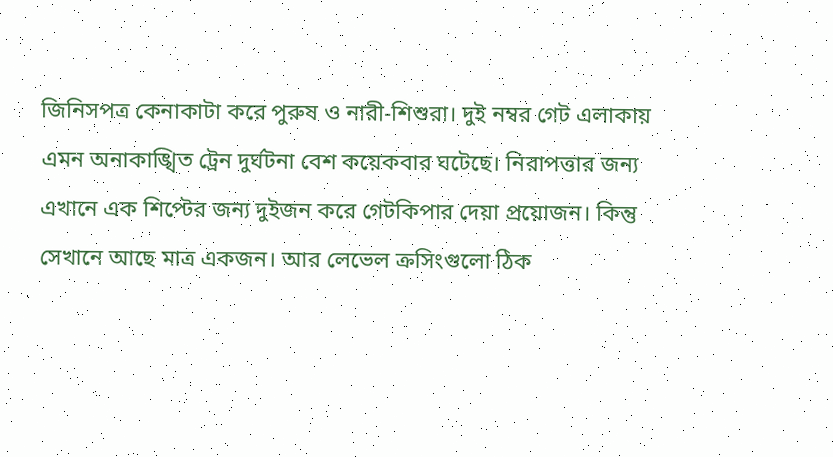জিনিসপত্র কেনাকাটা করে পুরুষ ও নারী-শিশুরা। দুই নম্বর গেট এলাকায় এমন অনাকাঙ্খিত ট্রেন দুর্ঘটনা বেশ কয়েকবার ঘটেছে। নিরাপত্তার জন্য এখানে এক শিপ্টের জন্য দুইজন করে গেটকিপার দেয়া প্রয়োজন। কিন্তু সেখানে আছে মাত্র একজন। আর লেভেল ক্রসিংগুলো ঠিক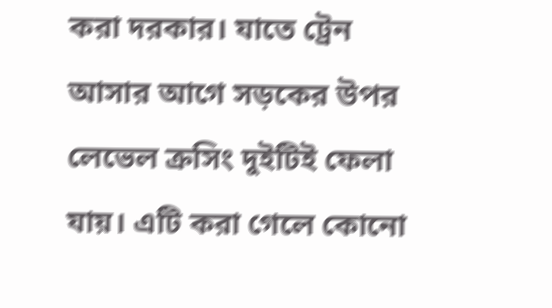করা দরকার। যাতে ট্রেন আসার আগে সড়কের উপর লেভেল ক্রসিং দুইটিই ফেলা যায়। এটি করা গেলে কোনো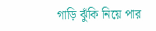গাড়ি ঝুঁকি নিয়ে পার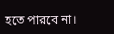হতে পারবে না।